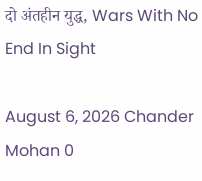दो अंतहीन युद्ध, Wars With No End In Sight

August 6, 2026 Chander Mohan 0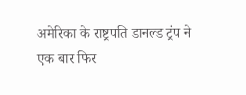अमेरिका के राष्ट्रपति डानल्ड ट्रंप ने एक बार फिर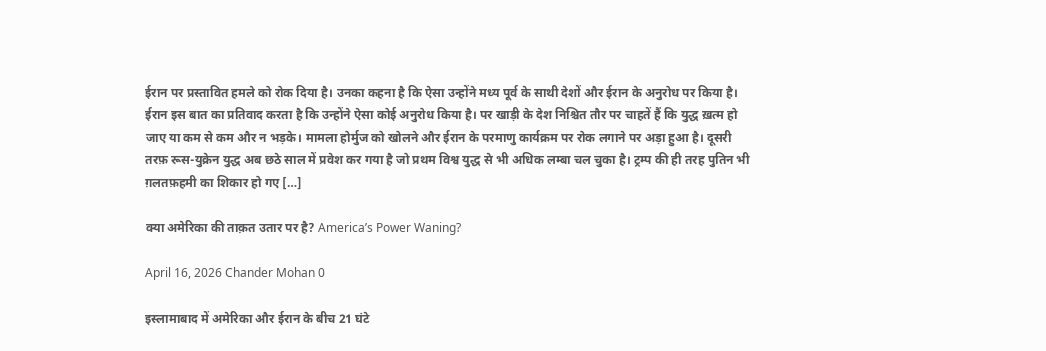ईरान पर प्रस्तावित हमले को रोक दिया है। उनका कहना है कि ऐसा उन्होंने मध्य पूर्व के साथी देशों और ईरान के अनुरोध पर किया है। ईरान इस बात का प्रतिवाद करता है कि उन्होंने ऐसा कोई अनुरोध किया है। पर खाड़ी के देश निश्चित तौर पर चाहतें हैं कि युद्ध ख़त्म हो जाए या कम से कम और न भड़के। मामला होर्मुज को खोलने और ईरान के परमाणु कार्यक्रम पर रोक लगाने पर अड़ा हुआ है। दूसरी तरफ़ रूस-युक्रेन युद्ध अब छठे साल में प्रवेश कर गया है जो प्रथम विश्व युद्ध से भी अधिक लम्बा चल चुका है। ट्रम्प की ही तरह पुतिन भी ग़लतफ़हमी का शिकार हो गए […]

क्या अमेरिका की ताक़त उतार पर है? America’s Power Waning?

April 16, 2026 Chander Mohan 0

इस्लामाबाद में अमेरिका और ईरान के बीच 21 घंटे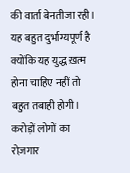की वार्ता बेनतीजा रही। यह बहुत दुर्भाग्यपूर्ण है क्योंकि यह युद्ध ख़त्म होना चाहिए नहीं तो बहुत तबाही होगी। करोड़ों लोगों का रोज़गार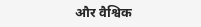और वैश्विक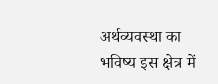अर्थव्यवस्था का भविष्य इस क्षेत्र में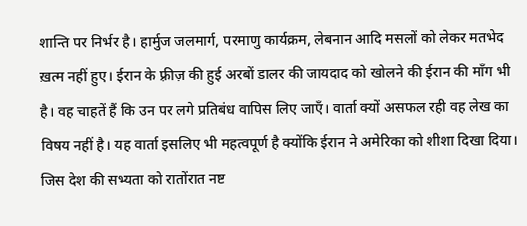शान्ति पर निर्भर है। हार्मुज जलमार्ग, परमाणु कार्यक्रम, लेबनान आदि मसलों को लेकर मतभेद ख़त्म नहीं हुए। ईरान के फ़्रीज़ की हुई अरबों डालर की जायदाद को खोलने की ईरान की माँग भी है। वह चाहतें हैं कि उन पर लगे प्रतिबंध वापिस लिए जाएँ। वार्ता क्यों असफल रही वह लेख का विषय नहीं है। यह वार्ता इसलिए भी महत्वपूर्ण है क्योंकि ईरान ने अमेरिका को शीशा दिखा दिया। जिस देश की सभ्यता को रातोंरात नष्ट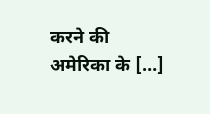करने की अमेरिका के […]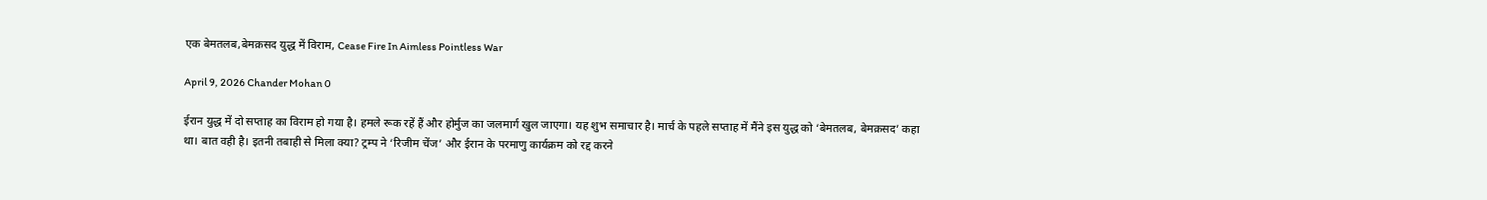एक बेमतलब,बेमक़सद युद्ध में विराम, Cease Fire In Aimless Pointless War

April 9, 2026 Chander Mohan 0

ईरान युद्ध में दो सप्ताह का विराम हो गया है। हमले रूक रहें हैं और होर्मुज का जलमार्ग खुल जाएगा। यह शुभ समाचार है। मार्च के पहले सप्ताह में मैंने इस युद्ध को ‘बेमतलब, बेमक़सद’ कहा था। बात वही है। इतनी तबाही से मिला क्या? ट्रम्प ने ‘रिजीम चेंज’ और ईरान के परमाणु कार्यक्रम को रद्द करने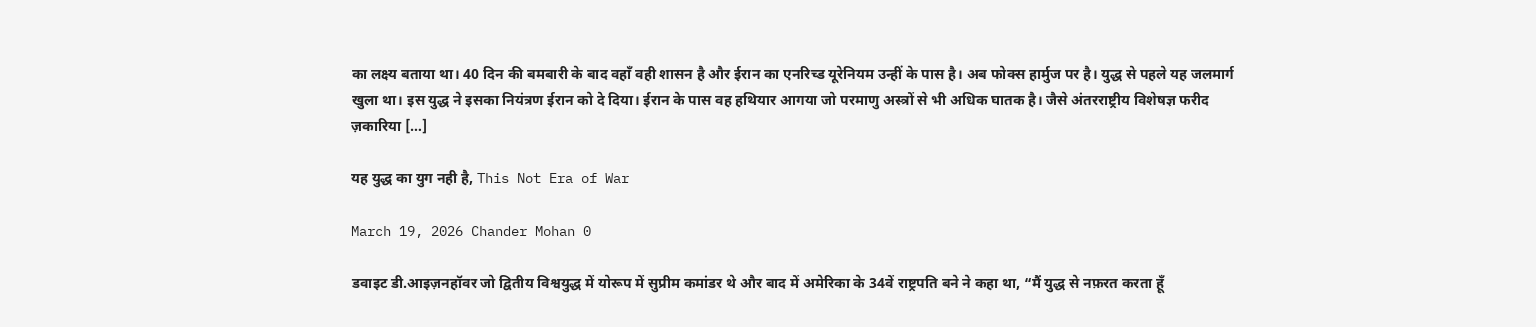का लक्ष्य बताया था। 40 दिन की बमबारी के बाद वहाँ वही शासन है और ईरान का एनरिच्ड यूरेनियम उन्हीं के पास है। अब फोक्स हार्मुज पर है। युद्ध से पहले यह जलमार्ग खुला था। इस युद्ध ने इसका नियंत्रण ईरान को दे दिया। ईरान के पास वह हथियार आगया जो परमाणु अस्त्रों से भी अधिक घातक है। जैसे अंतरराष्ट्रीय विशेषज्ञ फरीद ज़कारिया […]

यह युद्ध का युग नही है, This Not Era of War

March 19, 2026 Chander Mohan 0

डवाइट डी.आइज़नहॉवर जो द्वितीय विश्वयुद्ध में योरूप में सुप्रीम कमांडर थे और बाद में अमेरिका के 34वें राष्ट्रपति बने ने कहा था, “मैं युद्ध से नफ़रत करता हूँ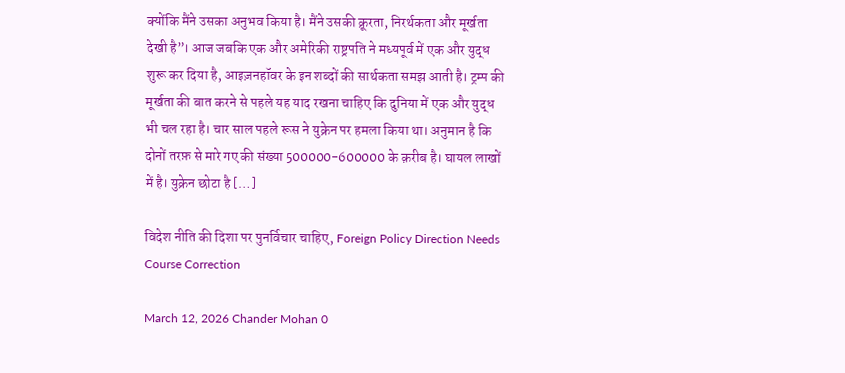क्योंकि मैंने उसका अनुभव किया है। मैंने उसकी क्रूरता, निरर्थकता और मूर्खता देखी है”। आज जबकि एक और अमेरिकी राष्ट्रपति ने मध्यपूर्व में एक और युद्ध शुरू कर दिया है, आइज़नहॉवर के इन शब्दों की सार्थकता समझ आती है। ट्रम्प की मूर्खता की बात करने से पहले यह याद रखना चाहिए कि दुनिया में एक और युद्ध भी चल रहा है। चार साल पहले रूस ने युक्रेन पर हमला किया था। अनुमान है कि दोनों तरफ़ से मारे गए की संख्या 500000-600000 के क़रीब है। घायल लाखों में है। युक्रेन छोटा है […]

विदेश नीति की दिशा पर पुनर्विचार चाहिए, Foreign Policy Direction Needs Course Correction

March 12, 2026 Chander Mohan 0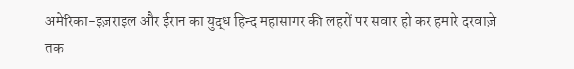अमेरिका-इज़राइल और ईरान का युद्ध हिन्द महासागर की लहरों पर सवार हो कर हमारे दरवाज़े तक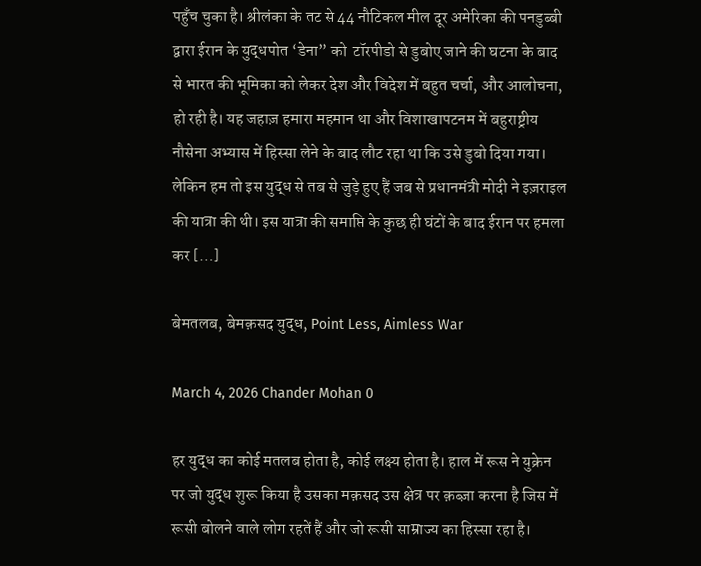पहुँच चुका है। श्रीलंका के तट से 44 नौटिकल मील दूर अमेरिका की पनडुब्बी द्वारा ईरान के युद्धपोत ‘डेना” को  टॉरपीडो से डुबोए जाने की घटना के बाद से भारत की भूमिका को लेकर देश और विदेश में बहुत चर्चा, और आलोचना, हो रही है। यह जहाज़ हमारा महमान था और विशाखापटनम में बहुराष्ट्रीय नौसेना अभ्यास में हिस्सा लेने के बाद लौट रहा था कि उसे डुबो दिया गया। लेकिन हम तो इस युद्ध से तब से जुड़े हुए हैं जब से प्रधानमंत्री मोदी ने इज़राइल की यात्रा की थी। इस यात्रा की समाप्ति के कुछ ही घंटों के बाद ईरान पर हमला कर […]

बेमतलब, बेमक़सद युद्ध, Point Less, Aimless War

March 4, 2026 Chander Mohan 0

हर युद्ध का कोई मतलब होता है, कोई लक्ष्य होता है। हाल में रूस ने युक्रेन पर जो युद्ध शुरू किया है उसका मक़सद उस क्षेत्र पर क़ब्ज़ा करना है जिस में रूसी बोलने वाले लोग रहतें हैं और जो रूसी साम्राज्य का हिस्सा रहा है।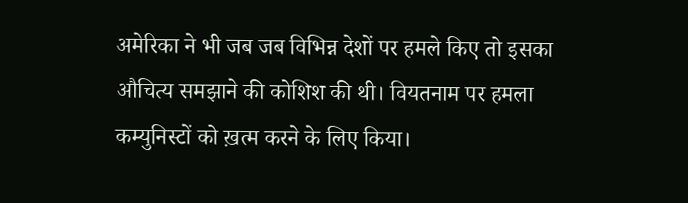अमेरिका ने भी जब जब विभिन्न देशों पर हमले किए तो इसका औचित्य समझाने की कोशिश की थी। वियतनाम पर हमला कम्युनिस्टों को ख़त्म करने के लिए किया।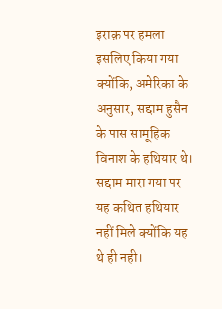इराक़ पर हमला इसलिए किया गया क्योंकि, अमेरिका के अनुसार, सद्दाम हुसैन के पास सामूहिक विनाश के हथियार थे। सद्दाम मारा गया पर यह कथित हथियार नहीं मिले क्योंकि यह थे ही नही।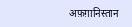अफ़ग़ानिस्तान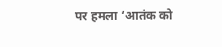पर हमला ‘आतंक को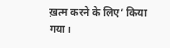ख़त्म करने के लिए’ किया गया।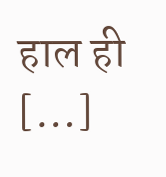हाल ही […]